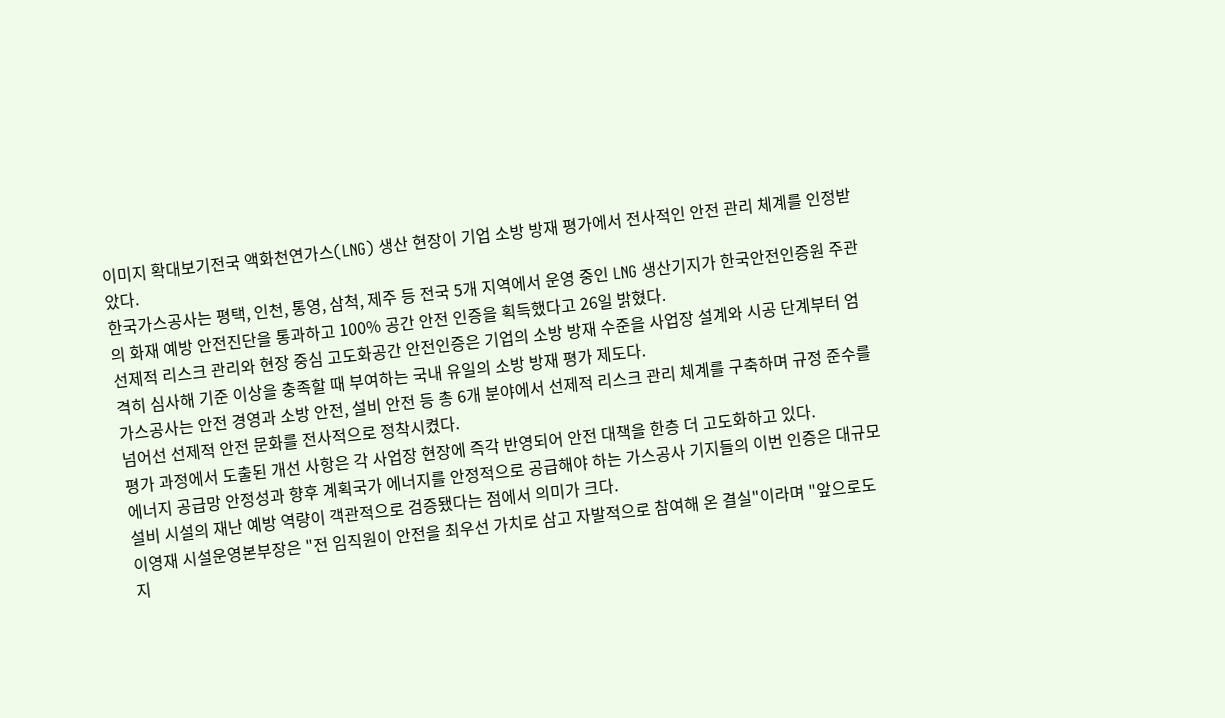이미지 확대보기전국 액화천연가스(LNG) 생산 현장이 기업 소방 방재 평가에서 전사적인 안전 관리 체계를 인정받았다.
한국가스공사는 평택, 인천, 통영, 삼척, 제주 등 전국 5개 지역에서 운영 중인 LNG 생산기지가 한국안전인증원 주관의 화재 예방 안전진단을 통과하고 100% 공간 안전 인증을 획득했다고 26일 밝혔다.
선제적 리스크 관리와 현장 중심 고도화공간 안전인증은 기업의 소방 방재 수준을 사업장 설계와 시공 단계부터 엄격히 심사해 기준 이상을 충족할 때 부여하는 국내 유일의 소방 방재 평가 제도다.
가스공사는 안전 경영과 소방 안전, 설비 안전 등 총 6개 분야에서 선제적 리스크 관리 체계를 구축하며 규정 준수를 넘어선 선제적 안전 문화를 전사적으로 정착시켰다.
평가 과정에서 도출된 개선 사항은 각 사업장 현장에 즉각 반영되어 안전 대책을 한층 더 고도화하고 있다.
에너지 공급망 안정성과 향후 계획국가 에너지를 안정적으로 공급해야 하는 가스공사 기지들의 이번 인증은 대규모 설비 시설의 재난 예방 역량이 객관적으로 검증됐다는 점에서 의미가 크다.
이영재 시설운영본부장은 "전 임직원이 안전을 최우선 가치로 삼고 자발적으로 참여해 온 결실"이라며 "앞으로도 지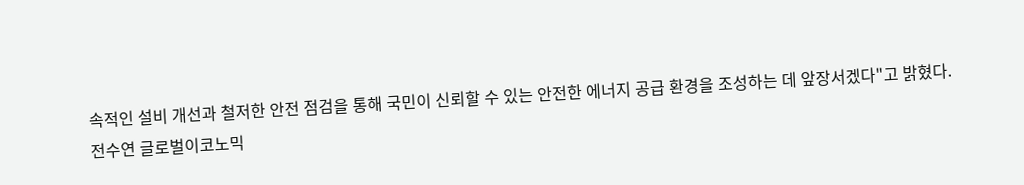속적인 설비 개선과 철저한 안전 점검을 통해 국민이 신뢰할 수 있는 안전한 에너지 공급 환경을 조성하는 데 앞장서겠다"고 밝혔다.
전수연 글로벌이코노믹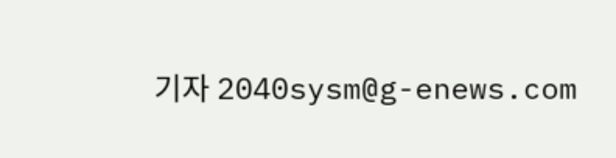기자 2040sysm@g-enews.com